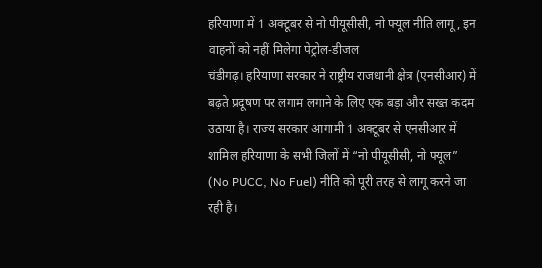हरियाणा में 1 अक्टूबर से नो पीयूसीसी, नो फ्यूल नीति लागू, इन वाहनों को नहीं मिलेगा पेट्रोल-डीजल
चंडीगढ़। हरियाणा सरकार ने राष्ट्रीय राजधानी क्षेत्र (एनसीआर) में बढ़ते प्रदूषण पर लगाम लगाने के लिए एक बड़ा और सख्त कदम उठाया है। राज्य सरकार आगामी 1 अक्टूबर से एनसीआर में शामिल हरियाणा के सभी जिलों में “नो पीयूसीसी, नो फ्यूल” (No PUCC, No Fuel) नीति को पूरी तरह से लागू करने जा रही है।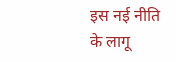इस नई नीति के लागू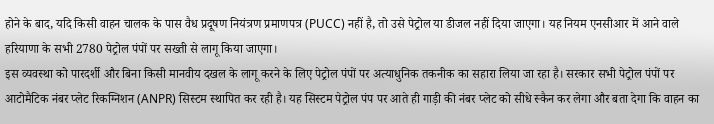होने के बाद, यदि किसी वाहन चालक के पास वैध प्रदूषण नियंत्रण प्रमाणपत्र (PUCC) नहीं है, तो उसे पेट्रोल या डीजल नहीं दिया जाएगा। यह नियम एनसीआर में आने वाले हरियाणा के सभी 2780 पेट्रोल पंपों पर सख्ती से लागू किया जाएगा।
इस व्यवस्था को पारदर्शी और बिना किसी मानवीय दखल के लागू करने के लिए पेट्रोल पंपों पर अत्याधुनिक तकनीक का सहारा लिया जा रहा है। सरकार सभी पेट्रोल पंपों पर आटोमैटिक नंबर प्लेट रिकग्निशन (ANPR) सिस्टम स्थापित कर रही है। यह सिस्टम पेट्रोल पंप पर आते ही गाड़ी की नंबर प्लेट को सीधे स्कैन कर लेगा और बता देगा कि वाहन का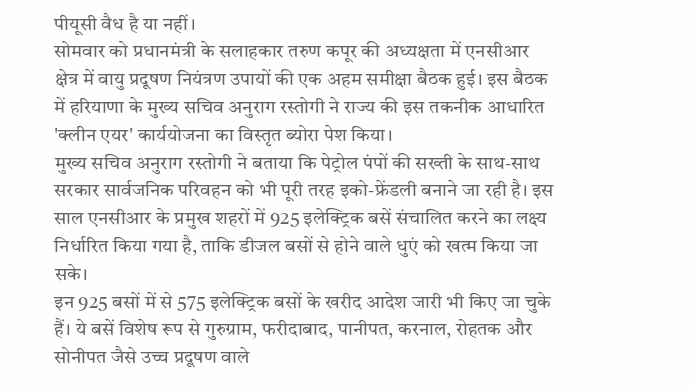पीयूसी वैध है या नहीं।
सोमवार को प्रधानमंत्री के सलाहकार तरुण कपूर की अध्यक्षता में एनसीआर क्षेत्र में वायु प्रदूषण नियंत्रण उपायों की एक अहम समीक्षा बैठक हुई। इस बैठक में हरियाणा के मुख्य सचिव अनुराग रस्तोगी ने राज्य की इस तकनीक आधारित 'क्लीन एयर' कार्ययोजना का विस्तृत ब्योरा पेश किया।
मुख्य सचिव अनुराग रस्तोगी ने बताया कि पेट्रोल पंपों की सख्ती के साथ-साथ सरकार सार्वजनिक परिवहन को भी पूरी तरह इको-फ्रेंडली बनाने जा रही है। इस साल एनसीआर के प्रमुख शहरों में 925 इलेक्ट्रिक बसें संचालित करने का लक्ष्य निर्धारित किया गया है, ताकि डीजल बसों से होने वाले धुएं को खत्म किया जा सके।
इन 925 बसों में से 575 इलेक्ट्रिक बसों के खरीद आदेश जारी भी किए जा चुके हैं। ये बसें विशेष रूप से गुरुग्राम, फरीदाबाद, पानीपत, करनाल, रोहतक और सोनीपत जैसे उच्च प्रदूषण वाले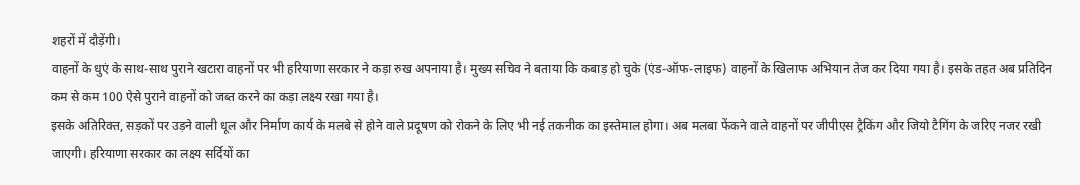शहरों में दौड़ेंगी।
वाहनों के धुएं के साथ-साथ पुराने खटारा वाहनों पर भी हरियाणा सरकार ने कड़ा रुख अपनाया है। मुख्य सचिव ने बताया कि कबाड़ हो चुके (एंड-ऑफ-लाइफ) वाहनों के खिलाफ अभियान तेज कर दिया गया है। इसके तहत अब प्रतिदिन कम से कम 100 ऐसे पुराने वाहनों को जब्त करने का कड़ा लक्ष्य रखा गया है।
इसके अतिरिक्त, सड़कों पर उड़ने वाली धूल और निर्माण कार्य के मलबे से होने वाले प्रदूषण को रोकने के लिए भी नई तकनीक का इस्तेमाल होगा। अब मलबा फेंकने वाले वाहनों पर जीपीएस ट्रैकिंग और जियो टैगिंग के जरिए नजर रखी जाएगी। हरियाणा सरकार का लक्ष्य सर्दियों का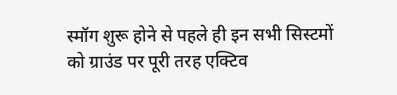स्मॉग शुरू होने से पहले ही इन सभी सिस्टमों को ग्राउंड पर पूरी तरह एक्टिव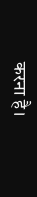करना है।